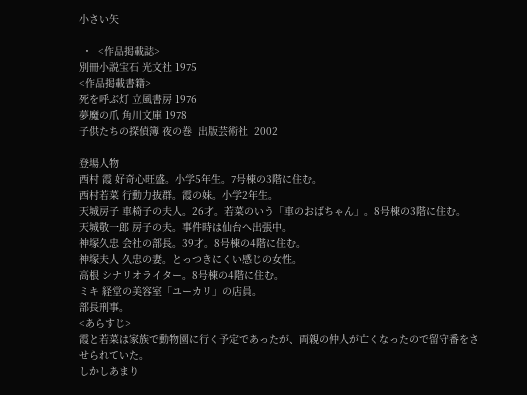小さい矢

 ・  <作品掲載誌>
別冊小説宝石 光文社 1975
<作品掲載書籍>
死を呼ぶ灯 立風書房 1976
夢魔の爪 角川文庫 1978
子供たちの探偵簿 夜の巻  出版芸術社  2002

登場人物
西村 霞 好奇心旺盛。小学5年生。7号棟の3階に住む。
西村若菜 行動力抜群。霞の妹。小学2年生。
天城房子 車椅子の夫人。26才。若菜のいう「車のおばちゃん」。8号棟の3階に住む。
天城敬一郎 房子の夫。事件時は仙台へ出張中。
神塚久忠 会社の部長。39才。8号棟の4階に住む。
神塚夫人 久忠の妻。とっつきにくい感じの女性。
高根 シナリオライター。8号棟の4階に住む。
ミキ 経堂の美容室「ユーカリ」の店員。
部長刑事。
<あらすじ>
霞と若菜は家族で動物園に行く予定であったが、両親の仲人が亡くなったので留守番をさせられていた。
しかしあまり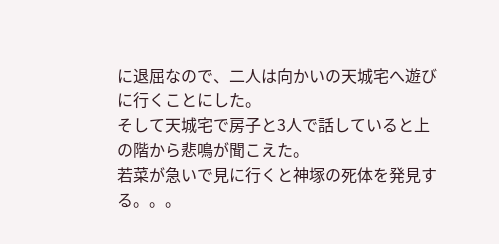に退屈なので、二人は向かいの天城宅へ遊びに行くことにした。
そして天城宅で房子と3人で話していると上の階から悲鳴が聞こえた。
若菜が急いで見に行くと神塚の死体を発見する。。。